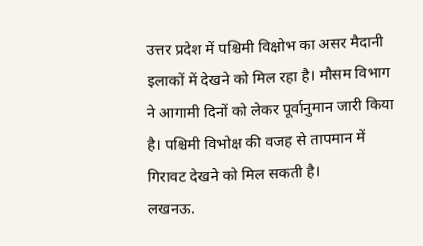उत्तर प्रदेश में पश्चिमी विक्षोभ का असर मैदानी इलाकों में देखने को मिल रहा है। मौसम विभाग ने आगामी दिनों को लेकर पूर्वानुमान जारी किया है। पश्चिमी विभोक्ष की वजह से तापमान में गिरावट देखने को मिल सकती है।
लखनऊ.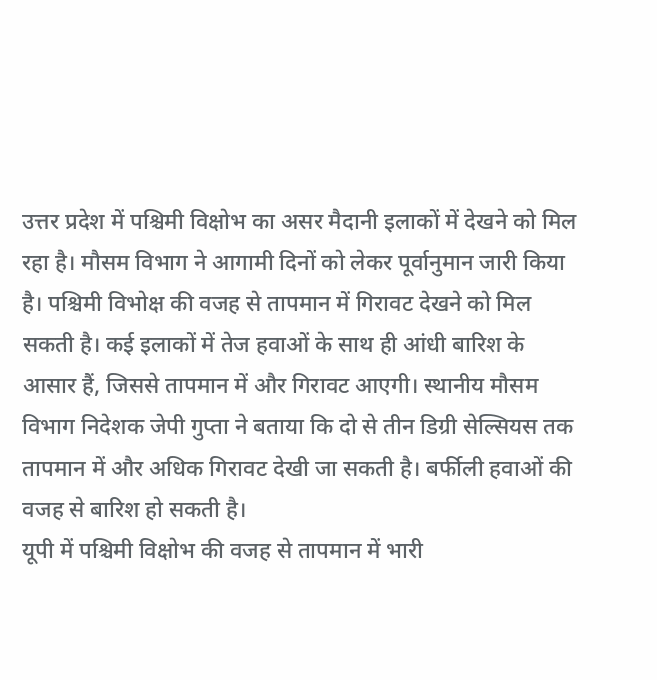उत्तर प्रदेश में पश्चिमी विक्षोभ का असर मैदानी इलाकों में देखने को मिल रहा है। मौसम विभाग ने आगामी दिनों को लेकर पूर्वानुमान जारी किया है। पश्चिमी विभोक्ष की वजह से तापमान में गिरावट देखने को मिल सकती है। कई इलाकों में तेज हवाओं के साथ ही आंधी बारिश के आसार हैं, जिससे तापमान में और गिरावट आएगी। स्थानीय मौसम विभाग निदेशक जेपी गुप्ता ने बताया कि दो से तीन डिग्री सेल्सियस तक तापमान में और अधिक गिरावट देखी जा सकती है। बर्फीली हवाओं की वजह से बारिश हो सकती है।
यूपी में पश्चिमी विक्षोभ की वजह से तापमान में भारी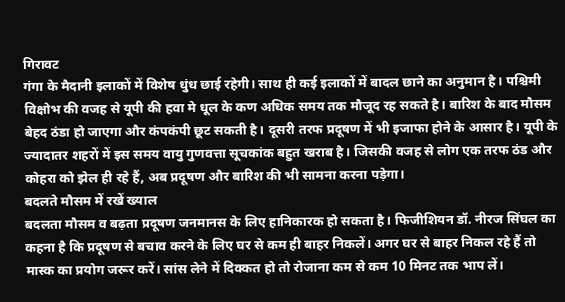गिरावट
गंगा के मैदानी इलाकों में विशेष धुंध छाई रहेगी। साथ ही कई इलाकों में बादल छाने का अनुमान है। पश्चिमी विक्षोभ की वजह से यूपी की हवा मे धूल के कण अधिक समय तक मौजूद रह सकते है। बारिश के बाद मौसम बेहद ठंडा हो जाएगा और कंपकंपी छूट सकती है। दूसरी तरफ प्रदूषण में भी इजाफा होने के आसार है। यूपी के ज्यादातर शहरों में इस समय वायु गुणवत्ता सूचकांक बहुत खराब है। जिसकी वजह से लोग एक तरफ ठंड और कोहरा को झेल ही रहे हैं, अब प्रदूषण और बारिश की भी सामना करना पड़ेगा।
बदलते मौसम में रखें ख्याल
बदलता मौसम व बढ़ता प्रदूषण जनमानस के लिए हानिकारक हो सकता है। फिजीशियन डॉ. नीरज सिंघल का कहना है कि प्रदूषण से बचाव करने के लिए घर से कम ही बाहर निकलें। अगर घर से बाहर निकल रहे हैं तो मास्क का प्रयोग जरूर करें। सांस लेने में दिक्कत हो तो रोजाना कम से कम 10 मिनट तक भाप लें।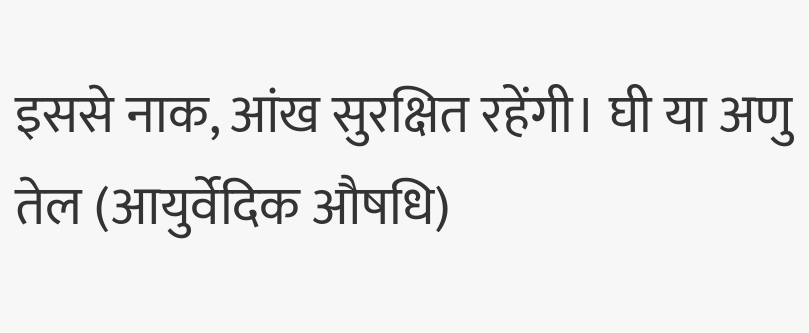इससे नाक, आंख सुरक्षित रहेंगी। घी या अणु तेल (आयुर्वेदिक औषधि)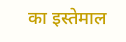का इस्तेमाल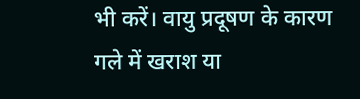भी करें। वायु प्रदूषण के कारण गले में खराश या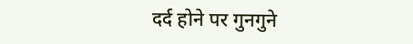दर्द होने पर गुनगुने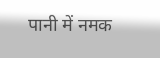पानी में नमक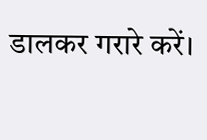डालकर गरारे करें।